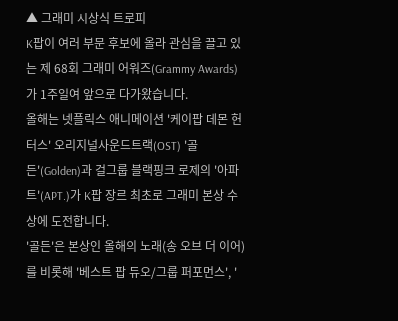▲ 그래미 시상식 트로피
K팝이 여러 부문 후보에 올라 관심을 끌고 있는 제 68회 그래미 어워즈(Grammy Awards)가 1주일여 앞으로 다가왔습니다.
올해는 넷플릭스 애니메이션 '케이팝 데몬 헌터스' 오리지널사운드트랙(OST) '골든'(Golden)과 걸그룹 블랙핑크 로제의 '아파트'(APT.)가 K팝 장르 최초로 그래미 본상 수상에 도전합니다.
'골든'은 본상인 올해의 노래(송 오브 더 이어)를 비롯해 '베스트 팝 듀오/그룹 퍼포먼스', '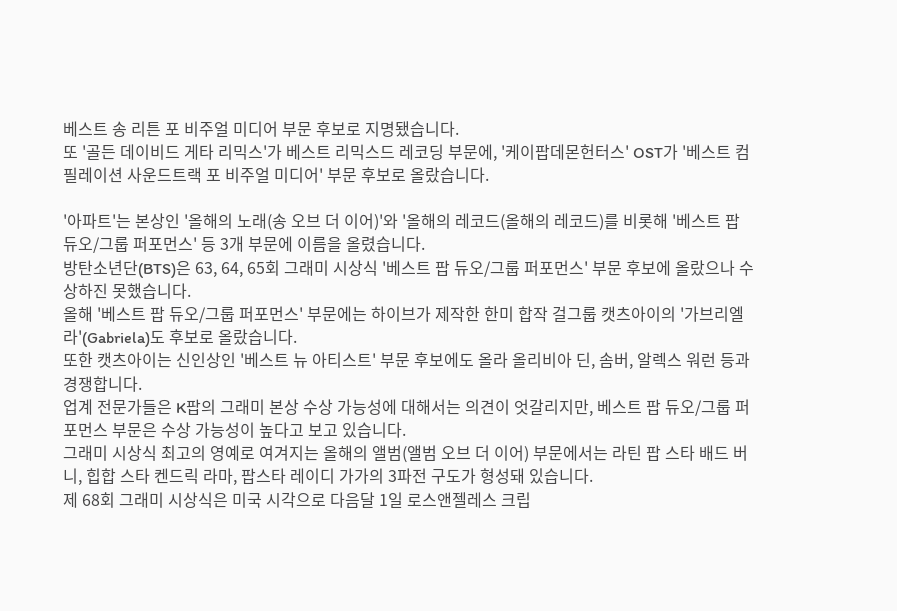베스트 송 리튼 포 비주얼 미디어 부문 후보로 지명됐습니다.
또 '골든 데이비드 게타 리믹스'가 베스트 리믹스드 레코딩 부문에, '케이팝데몬헌터스' OST가 '베스트 컴필레이션 사운드트랙 포 비주얼 미디어' 부문 후보로 올랐습니다.

'아파트'는 본상인 '올해의 노래(송 오브 더 이어)'와 '올해의 레코드(올해의 레코드)를 비롯해 '베스트 팝 듀오/그룹 퍼포먼스' 등 3개 부문에 이름을 올렸습니다.
방탄소년단(BTS)은 63, 64, 65회 그래미 시상식 '베스트 팝 듀오/그룹 퍼포먼스' 부문 후보에 올랐으나 수상하진 못했습니다.
올해 '베스트 팝 듀오/그룹 퍼포먼스' 부문에는 하이브가 제작한 한미 합작 걸그룹 캣츠아이의 '가브리엘라'(Gabriela)도 후보로 올랐습니다.
또한 캣츠아이는 신인상인 '베스트 뉴 아티스트' 부문 후보에도 올라 올리비아 딘, 솜버, 알렉스 워런 등과 경쟁합니다.
업계 전문가들은 K팝의 그래미 본상 수상 가능성에 대해서는 의견이 엇갈리지만, 베스트 팝 듀오/그룹 퍼포먼스 부문은 수상 가능성이 높다고 보고 있습니다.
그래미 시상식 최고의 영예로 여겨지는 올해의 앨범(앨범 오브 더 이어) 부문에서는 라틴 팝 스타 배드 버니, 힙합 스타 켄드릭 라마, 팝스타 레이디 가가의 3파전 구도가 형성돼 있습니다.
제 68회 그래미 시상식은 미국 시각으로 다음달 1일 로스앤젤레스 크립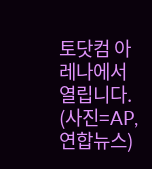토닷컴 아레나에서 열립니다.
(사진=AP, 연합뉴스)